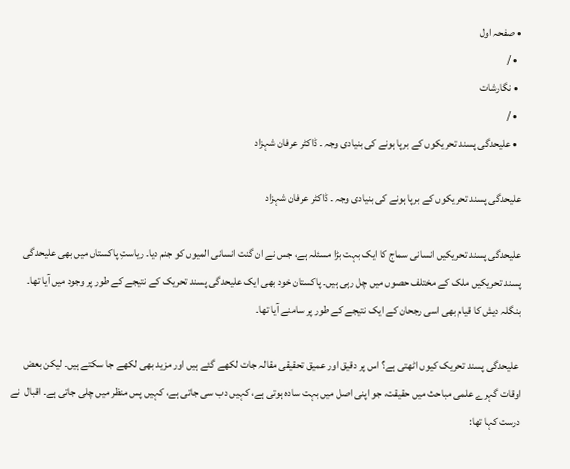• صفحہ اول
  • /
  • نگارشات
  • /
  • علیحدگی پسند تحریکوں کے برپا ہونے کی بنیادی وجہ ۔ ڈاکٹر عرفان شہزاد

علیحدگی پسند تحریکوں کے برپا ہونے کی بنیادی وجہ ۔ ڈاکٹر عرفان شہزاد

علیحدگی پسند تحریکیں انسانی سماج کا ایک بہت بڑا مسئلہ ہے، جس نے ان گنت انسانی المیوں کو جنم دیا۔ ریاستِ پاکستاں میں بھی علیحدگی پسند تحریکیں ملک کے مختلف حصوں میں چل رہی ہیں۔ پاکستان خود بھی ایک علیحدگی پسند تحریک کے نتیجے کے طور پر وجود میں آیا تھا۔ بنگلہ دیش کا قیام بھی اسی رجحان کے ایک نتیجے کے طور پر سامنے آیا تھا۔

 علیحدگی پسند تحریک کیوں اٹھتی ہے؟ اس پر دقیق اور عمیق تحقیقی مقالہ جات لکھے گئے ہیں اور مزید بھی لکھے جا سکتے ہیں۔ لیکن بعض اوقات گہرے علمی مباحث میں حقیقت، جو اپنی اصل میں بہت سادہ ہوتی ہے، کہیں دب سی جاتی ہے، کہیں پس منظر میں چلی جاتی ہے۔ اقبال  نے درست کہا تھا: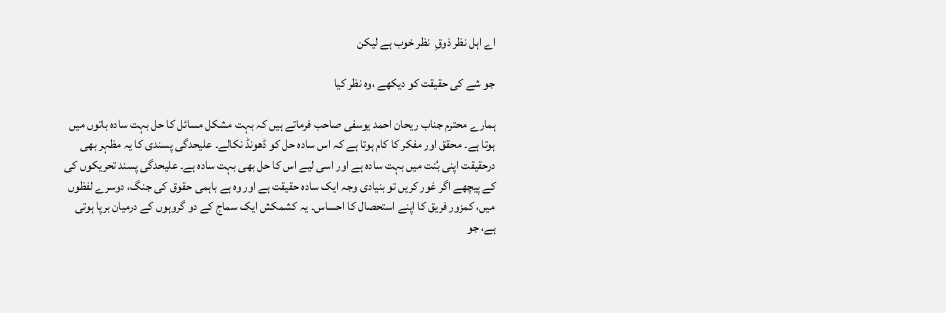اے اہل نظر ذوقِ  نظر خوب ہے لیکن

جو شے کی حقیقت کو دیکھے ،وہ نظر کیا

ہمارے محترم جناب ریحان احمد یوسفی صاحب فرماتے ہیں کہ بہت مشکل مسائل کا حل بہت سادہ باتوں میں ہوتا ہے۔ محقق اور مفکر کا کام ہوتا ہے کہ اس سادہ حل کو ڈھونڈ نکالے۔ علیحدگی پسندی کا یہ مظہر بھی درحقیقت اپنی بُنت میں بہت سادہ ہے اور اسی لیے اس کا حل بھی بہت سادہ ہے۔ علیحدگی پسند تحریکوں کی کے پیچھے اگر غور کریں تو بنیادی وجہ ایک سادہ حقیقت ہے اور وہ ہے باہمی حقوق کی جنگ، دوسرے لفظوں میں، کمزور فریق کا اپنے استحصال کا احساس۔ یہ کشمکش ایک سماج کے دو گروہوں کے درمیان برپا ہوتی ہے، جو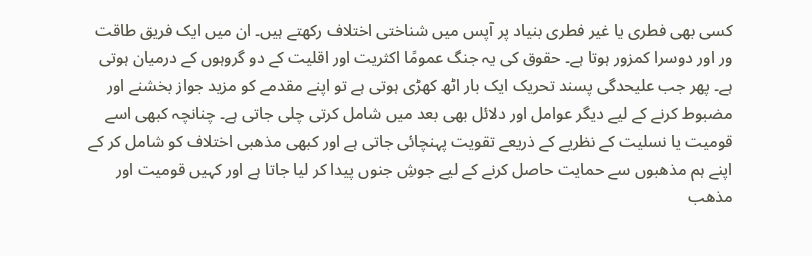کسی بھی فطری یا غیر فطری بنیاد پر آپس میں شناختی اختلاف رکھتے ہیں۔ ان میں ایک فریق طاقت ور اور دوسرا کمزور ہوتا ہے۔ حقوق کی یہ جنگ عمومًا اکثریت اور اقلیت کے دو گروہوں کے درمیان ہوتی ہے۔ پھر جب علیحدگی پسند تحریک ایک بار اٹھ کھڑی ہوتی ہے تو اپنے مقدمے کو مزید جواز بخشنے اور مضبوط کرنے کے لیے دیگر عوامل اور دلائل بھی بعد میں شامل کرتی چلی جاتی ہے۔ چنانچہ کبھی اسے قومیت یا نسلیت کے نظریے کے ذریعے تقویت پہنچائی جاتی ہے اور کبھی مذھبی اختلاف کو شامل کر کے اپنے ہم مذھبوں سے حمایت حاصل کرنے کے لیے جوشِ جنوں پیدا کر لیا جاتا ہے اور کہیں قومیت اور مذھب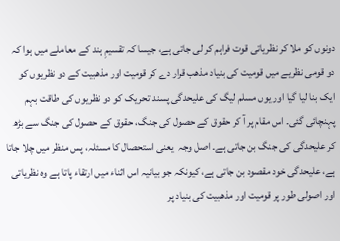دونوں کو ملا کر نظریاتی قوت فراہم کر لی جاتی ہے، جیسا کہ تقسیمِ ہند کے معاملے میں ہوا کہ دو قومی نظریے میں قومیت کی بنیاد مذھب قرار دے کر قومیت اور مذھبیت کے دو نظریوں کو ایک بنا لیا گیا اور یوں مسلم لیگ کی علیحدگی پسند تحریک کو دو نظریوں کی طاقت بہم پہنچائی گئی۔ اس مقام پر آ کر حقوق کے حصول کی جنگ، حقوق کے حصول کی جنگ سے بڑھ کر علیحدگی کی جنگ بن جاتی ہے۔ اصل وجہ  یعنی استحصال کا مسئلہ، پس منظر میں چلا جاتا ہے، علیحدگی خود مقصود بن جاتی ہے، کیونکہ جو بیانیہ اس اثناء میں ارتقاء پاتا ہے وہ نظریاتی اور اصولی طور پر قومیت اور مذھبیت کی بنیاد پر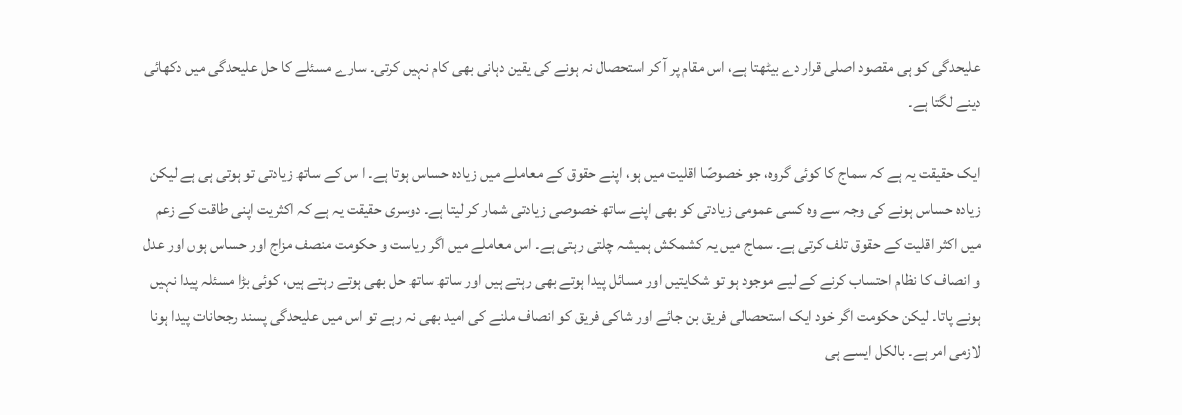علیحدگی کو ہی مقصود اصلی قرار دے بیٹھتا ہے، اس مقام پر آ کر استحصال نہ ہونے کی یقین دہانی بھی کام نہیں کرتی۔ سارے مسئلے کا حل علیحدگی میں دکھائی دینے لگتا ہے۔

ایک حقیقت یہ ہے کہ سماج کا کوئی گروہ، جو خصوصًا اقلیت میں ہو، اپنے حقوق کے معاملے میں زیادہ حساس ہوتا ہے۔ ا س کے ساتھ زیادتی تو ہوتی ہی ہے لیکن زیادہ حساس ہونے کی وجہ سے وہ کسی عمومی زیادتی کو بھی اپنے ساتھ خصوصی زیادتی شمار کر لیتا ہے۔ دوسری حقیقت یہ ہے کہ اکثریت اپنی طاقت کے زعم میں اکثر اقلیت کے حقوق تلف کرتی ہے۔ سماج میں یہ کشمکش ہمیشہ چلتی رہتی ہے۔ اس معاملے میں اگر ریاست و حکومت منصف مزاج اور حساس ہوں اور عدل و انصاف کا نظام احتساب کرنے کے لیے موجود ہو تو شکایتیں اور مسائل پیدا ہوتے بھی رہتے ہیں اور ساتھ ساتھ حل بھی ہوتے رہتے ہیں، کوئی بڑا مسئلہ پیدا نہیں ہونے پاتا۔ لیکن حکومت اگر خود ایک استحصالی فریق بن جائے اور شاکی فریق کو انصاف ملنے کی امید بھی نہ رہے تو اس میں علیحدگی پسند رجحانات پیدا ہونا لازمی امر ہے۔ بالکل ایسے ہی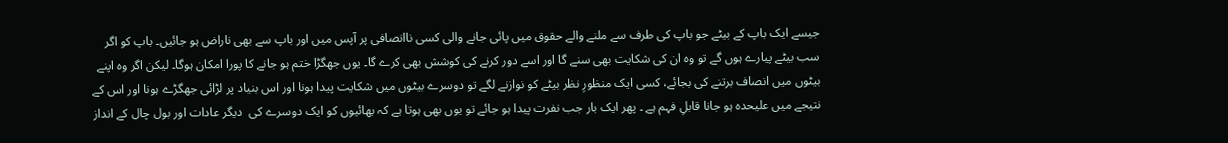جیسے ایک باپ کے بیٹے جو باپ کی طرف سے ملنے والے حقوق میں پائی جانے والی کسی ناانصافی پر آپس میں اور باپ سے بھی ناراض ہو جائیں۔ باپ کو اگر سب بیٹے پیارے ہوں گے تو وہ ان کی شکایت بھی سنے گا اور اسے دور کرنے کی کوشش بھی کرے گا۔ یوں جھگڑا ختم ہو جانے کا پورا امکان ہوگا۔ لیکن اگر وہ اپنے بیٹوں میں انصاف برتنے کی بجائے، کسی ایک منظورِ نظر بیٹے کو نوازنے لگے تو دوسرے بیٹوں میں شکایت پیدا ہونا اور اس بنیاد پر لڑائی جھگڑے ہونا اور اس کے نتیجے میں علیحدہ ہو جانا قابلِ فہم ہے ۔ پھر ایک بار جب نفرت پیدا ہو جائے تو یوں بھی ہوتا ہے کہ بھائیوں کو ایک دوسرے کی  دیگر عادات اور بول چال کے انداز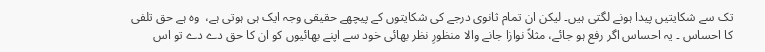تک سے شکایتیں پیدا ہونے لگتی ہیں۔ لیکن ان تمام ثانوی درجے کی شکایتوں کے پیچھے حقیقی وجہ ایک ہی ہوتی ہے،  وہ ہے حق تلفی کا احساس ۔ یہ احساس اگر رفع ہو جائے، مثلاً نوازا جانے والا منظورِ نظر بھائی خود سے اپنے بھائیوں کو ان کا حق دے دے تو اس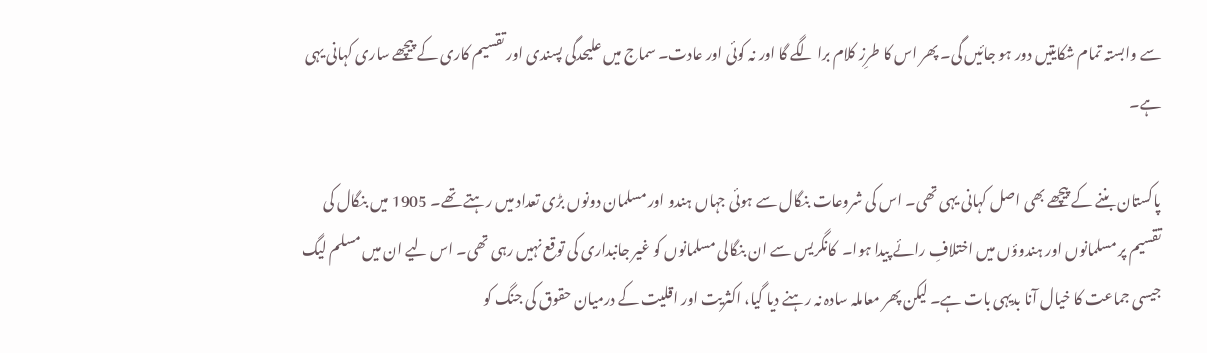سے وابستہ تمام شکایتیں دور ہو جائیں گی۔ پھر اس کا طرِز کلام برا لگے گا اور نہ کوئی اور عادت۔ سماج میں علیحدگی پسندی اور تقسیم کاری کے پیچھے ساری کہانی یہی ہے۔

پاکستان بننے کے پیچھے بھی اصل کہانی یہی تھی۔ اس کی شروعات بنگال سے ہوئی جہاں ہندو اور مسلمان دونوں بڑی تعداد میں رہتے تھے۔ 1905 میں بنگال کی تقسیم پر مسلمانوں اور ہندوؤں میں اختلافِ رائے پیدا ہوا۔  کانگریس سے ان بنگالی مسلمانوں کو غیر جانبداری کی توقع نہیں رہی تھی۔ اس لیے ان میں مسلم لیگ جیسی جماعت کا خیال آنا بدیہی بات ہے۔ لیکن پھر معاملہ سادہ نہ رہنے دیا گیا، اکثریت اور اقلیت کے درمیان حقوق کی جنگ کو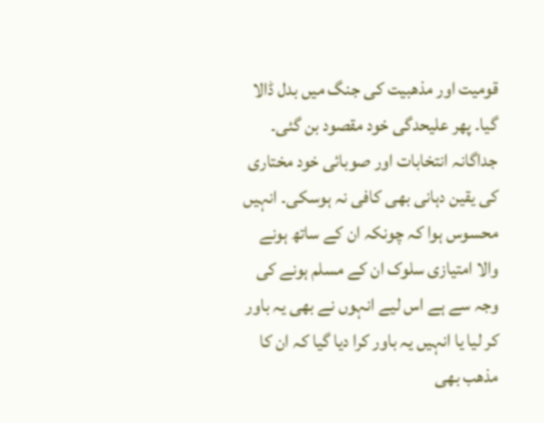قومیت اور مذھبیت کی جنگ میں بدل ڈالا گیا۔ پھر علیحدگی خود مقصود بن گئی۔ جداگانہ انتخابات اور صوبائی خود مختاری کی یقین دہانی بھی کافی نہ ہوسکی۔ انہیں محسوس ہوا کہ چونکہ ان کے ساتھ ہونے والا امتیازی سلوک ان کے مسلم ہونے کی وجہ سے ہے اس لیے انہوں نے بھی یہ باور کر لیا یا انہیں یہ باور کرا دیا گیا کہ ان کا مذھب بھی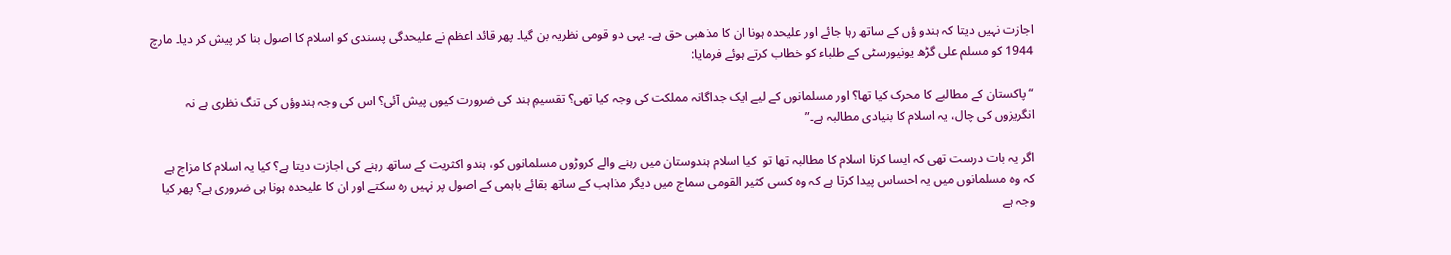اجازت نہیں دیتا کہ ہندو ؤں کے ساتھ رہا جائے اور علیحدہ ہونا ان کا مذھبی حق ہے۔ یہی دو قومی نظریہ بن گیا۔ پھر قائد اعظم نے علیحدگی پسندی کو اسلام کا اصول بنا کر پیش کر دیا۔ مارچ 1944 کو مسلم علی گڑھ یونیورسٹی کے طلباء کو خطاب کرتے ہوئے فرمایا:

“پاکستان کے مطالبے کا محرک کیا تھا؟ اور مسلمانوں کے لیے ایک جداگانہ مملکت کی وجہ کیا تھی؟ تقسیمِ ہند کی ضرورت کیوں پیش آئی؟ اس کی وجہ ہندوؤں کی تنگ نظری ہے نہ انگریزوں کی چال، یہ اسلام کا بنیادی مطالبہ ہے۔”

اگر یہ بات درست تھی کہ ایسا کرنا اسلام کا مطالبہ تھا تو  کیا اسلام ہندوستان میں رہنے والے کروڑوں مسلمانوں کو، ہندو اکثریت کے ساتھ رہنے کی اجازت دیتا ہے؟ کیا یہ اسلام کا مزاج ہے کہ وہ مسلمانوں میں یہ احساس پیدا کرتا ہے کہ وہ کسی کثیر القومی سماج میں دیگر مذاہب کے ساتھ بقائے باہمی کے اصول پر نہیں رہ سکتے اور ان کا علیحدہ ہونا ہی ضروری ہے؟ پھر کیا وجہ ہے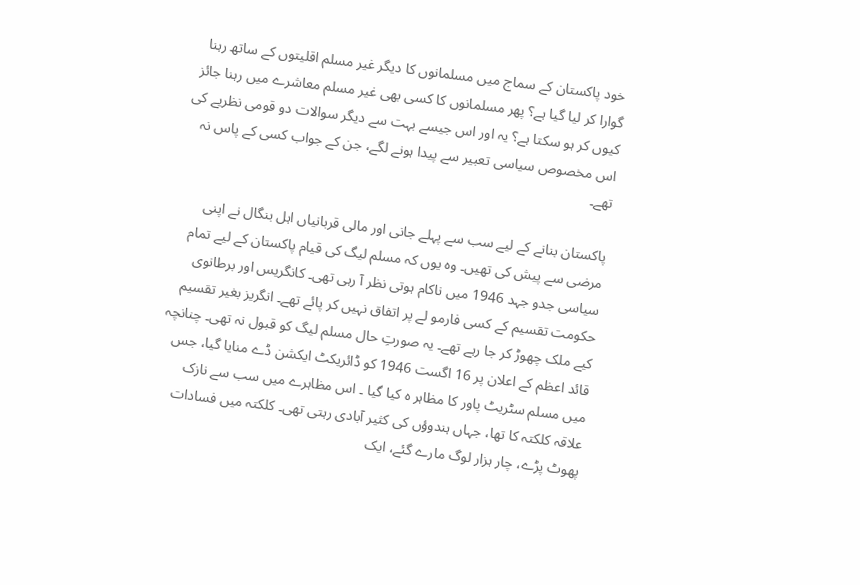خود پاکستان کے سماج میں مسلمانوں کا دیگر غیر مسلم اقلیتوں کے ساتھ رہنا گوارا کر لیا گیا ہے؟ پھر مسلمانوں کا کسی بھی غیر مسلم معاشرے میں رہنا جائز کیوں کر ہو سکتا ہے؟ یہ اور اس جیسے بہت سے دیگر سوالات دو قومی نظریے کی اس مخصوص سیاسی تعبیر سے پیدا ہونے لگے، جن کے جواب کسی کے پاس نہ تھے۔

پاکستان بنانے کے لیے سب سے پہلے جانی اور مالی قربانیاں اہل بنگال نے اپنی مرضی سے پیش کی تھیں۔ وہ یوں کہ مسلم لیگ کی قیام پاکستان کے لیے تمام سیاسی جدو جہد 1946 میں ناکام ہوتی نظر آ رہی تھی۔ کانگریس اور برطانوی حکومت تقسیم کے کسی فارمو لے پر اتفاق نہیں کر پائے تھے۔ انگریز بغیر تقسیم کیے ملک چھوڑ کر جا رہے تھے۔ یہ صورتِ حال مسلم لیگ کو قبول نہ تھی۔ چنانچہ قائد اعظم کے اعلان پر 16 اگست 1946 کو ڈائریکٹ ایکشن ڈے منایا گیا، جس میں مسلم سٹریٹ پاور کا مظاہر ہ کیا گیا ۔ اس مظاہرے میں سب سے نازک علاقہ کلکتہ کا تھا، جہاں ہندوؤں کی کثیر آبادی رہتی تھی۔ کلکتہ میں فسادات پھوٹ پڑے، چار ہزار لوگ مارے گئے، ایک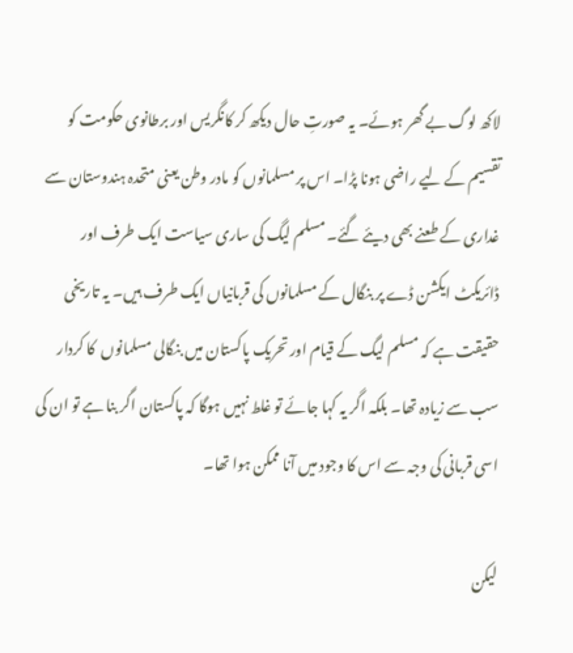لاکھ لوگ بے گھر ہوئے۔ یہ صورتِ حال دیکھ کر کانگریس اور برطانوی حکومت کو تقسیم کے لیے راضی ہونا پڑا۔ اس پر مسلمانوں کو مادر وطن یعنی متحدہ ہندوستان سے غداری کے طعنے بھی دیئے گئے۔ مسلم لیگ کی ساری سیاست ایک طرف اور ڈائریکٹ ایکشن ڈے پر بنگال کے مسلمانوں کی قربانیاں ایک طرف ہیں۔ یہ تاریخی حقیقت ہے کہ مسلم لیگ کے قیام اور تحریک پاکستان میں بنگالی مسلمانوں  کا کردار سب سے زیادہ تھا۔ بلکہ اگر یہ کہا جائے تو غلط نہیں ہوگا کہ پاکستان اگر بنا ہے تو ان کی اسی قربانی کی وجہ سے اس کا وجود میں آنا ممکن ہوا تھا۔

لیکن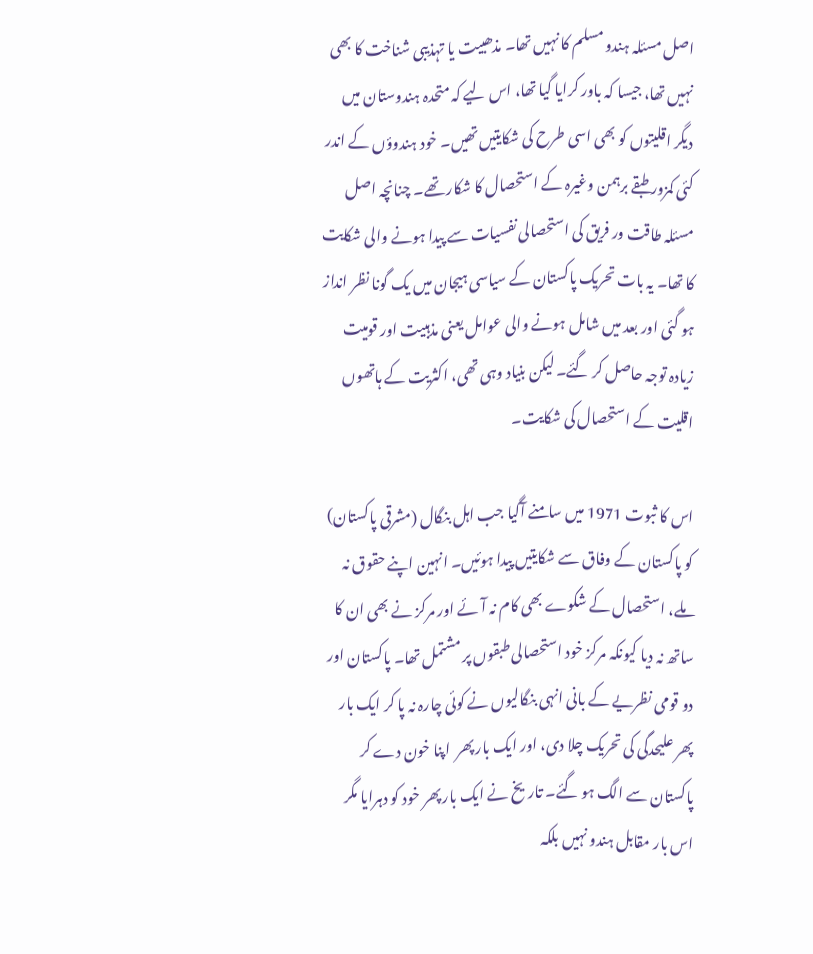اصل مسئلہ ہندو مسلم کا نہیں تھا۔ مذھبیت یا تہذیبی شناخت کا بھی نہیں تھا، جیسا کہ باور کرایا گیا تھا، اس لیے کہ متحدہ ہندوستان میں دیگر اقلیتوں کو بھی اسی طرح کی شکایتیں تھیں۔ خود ہندوؤں کے اندر کئی کمزور طبقے برہمن وغیرہ کے استحصال کا شکار تھے۔ چنانچہ اصل مسئلہ طاقت ور فریق کی استحصالی نفسیات سے پیدا ہونے والی شکایت کا تھا۔ یہ بات تحریک پاکستان کے سیاسی ہیجان میں یک گونا نظر انداز ہو گئی اور بعد میں شامل ہونے والی عوامل یعنی مذہبیت اور قومیت زیادہ توجہ حاصل کر گئے۔ لیکن بنیاد وہی تھی، اکثریت کے ہاتھوں اقلیت کے استحصال کی شکایت۔

اس کا ثبوت 1971 میں سامنے آگیا جب اہل بنگال (مشرقی پاکستان) کو پاکستان کے وفاق سے شکایتیں پیدا ہوئیں۔ انہین اپنے حقوق نہ ملے، استحصال کے شکوے بھی کام نہ آئے اور مرکز نے بھی ان کا ساتھ نہ دیا کیونکہ مرکز خود استحصالی طبقوں پر مشتمل تھا۔ پاکستان اور دو قومی نظریے کے بانی انہی بنگالیوں نے کوئی چارہ نہ پا کر ایک بار پھر علیحدگی کی تحریک چلا دی، اور ایک بار پھر  اپنا خون دے کر پاکستان سے الگ ہو گئے۔ تاریخ نے ایک بار پھر خود کو دہرایا مگر اس بار مقابل ہندو نہیں بلکہ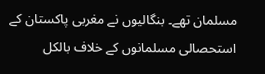مسلمان تھے۔ بنگالیوں نے مغربی پاکستان کے  استحصالی مسلمانوں کے خلاف بالکل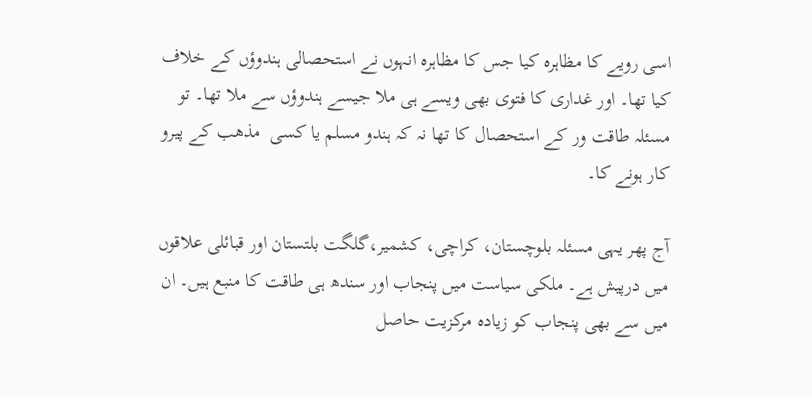اسی رویے کا مظاہرہ کیا جس کا مظاہرہ انہوں نے استحصالی ہندوؤں کے خلاف کیا تھا۔ اور غداری کا فتوی بھی ویسے ہی ملا جیسے ہندوؤں سے ملا تھا۔ تو مسئلہ طاقت ور کے استحصال کا تھا نہ کہ ہندو مسلم یا کسی  مذھب کے پیرو کار ہونے کا۔

آج پھر یہی مسئلہ بلوچستان، کراچی، کشمیر،گلگت بلتستان اور قبائلی علاقوں میں درپیش ہے۔ ملکی سیاست میں پنجاب اور سندھ ہی طاقت کا منبع ہیں۔ ان میں سے بھی پنجاب کو زیادہ مرکزیت حاصل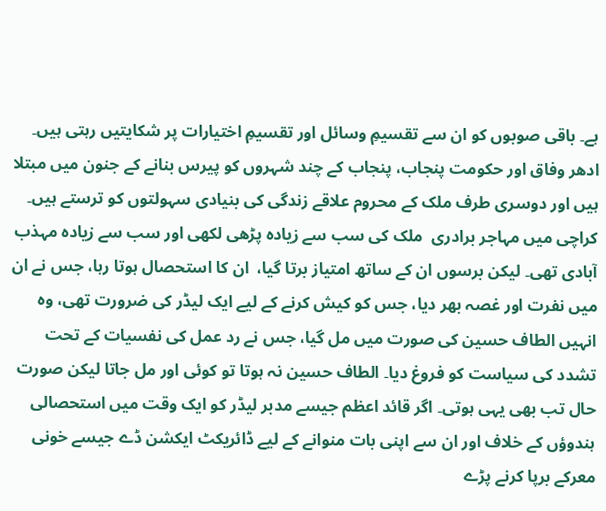ہے۔ باقی صوبوں کو ان سے تقسیمِ وسائل اور تقسیمِ اختیارات پر شکایتیں رہتی ہیں۔ ادھر وفاق اور حکومت پنجاب، پنجاب کے چند شہروں کو پیرس بنانے کے جنون میں مبتلا ہیں اور دوسری طرف ملک کے محروم علاقے زندگی کی بنیادی سہولتوں کو ترستے ہیں۔ کراچی میں مہاجر برادری  ملک کی سب سے زیادہ پڑھی لکھی اور سب سے زیادہ مہذب آبادی تھی۔ لیکن برسوں ان کے ساتھ امتیاز برتا گیا،  ان کا استحصال ہوتا رہا، جس نے ان میں نفرت اور غصہ بھر دیا، جس کو کیش کرنے کے لیے ایک لیڈر کی ضرورت تھی، وہ انہیں الطاف حسین کی صورت میں مل گیا، جس نے رد عمل کی نفسیات کے تحت تشدد کی سیاست کو فروغ دیا۔ الطاف حسین نہ ہوتا تو کوئی اور مل جاتا لیکن صورت حال تب بھی یہی ہوتی۔ اگر قائد اعظم جیسے مدبر لیڈر کو ایک وقت میں استحصالی ہندوؤں کے خلاف اور ان سے اپنی بات منوانے کے لیے ڈائریکٹ ایکشن ڈے جیسے خونی معرکے برپا کرنے پڑے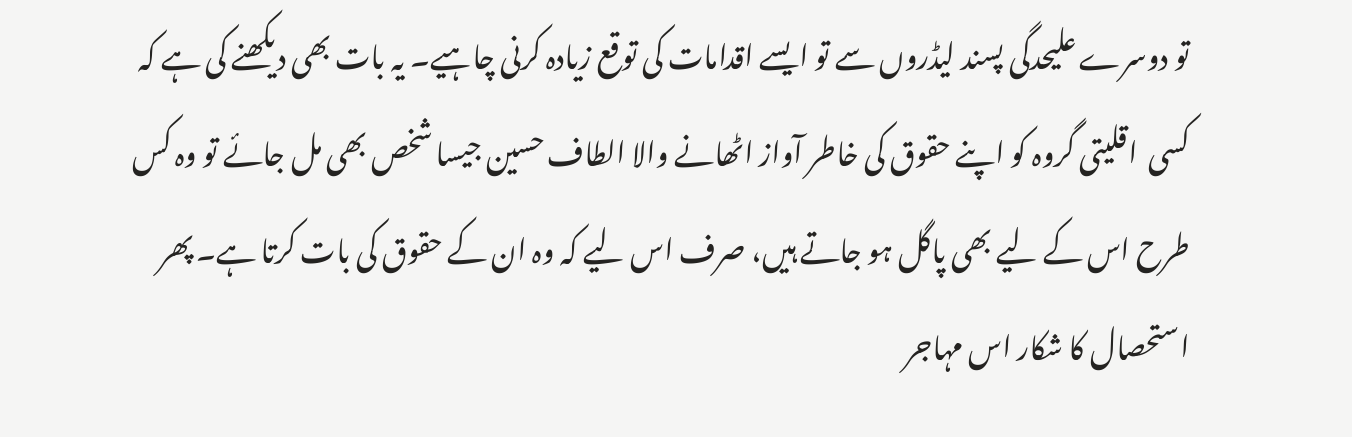تو دوسرے علیحدگی پسند لیڈروں سے تو ایسے اقدامات کی توقع زیادہ کرنی چاہیے۔ یہ بات بھی دیکھنے کی ہے کہ کسی  اقلیتی گروہ کو اپنے حقوق کی خاطر آواز اٹھانے والا الطاف حسین جیسا شخص بھی مل جائے تو وہ کس طرح اس کے لیے بھی پاگل ہو جاتے ہیں، صرف اس لیے کہ وہ ان کے حقوق کی بات کرتا ہے۔ پھر استحصال کا شکار اس مہاجر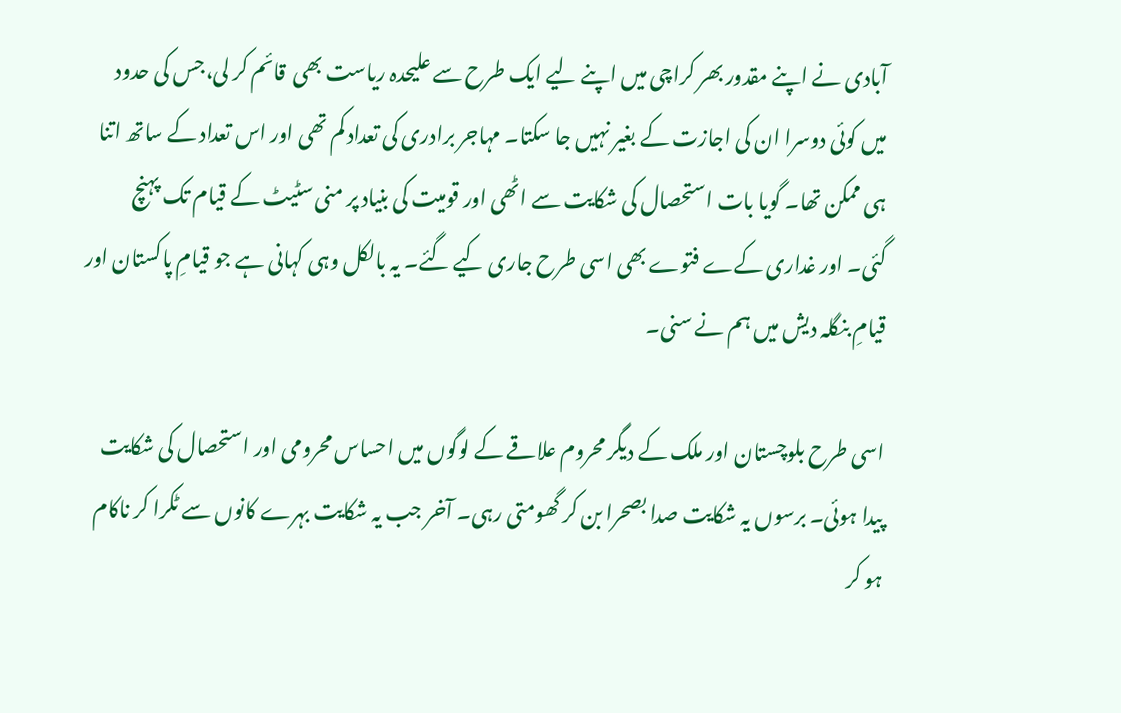آبادی نے اپنے مقدور بھر کراچی میں اپنے لیے ایک طرح سے علیحدہ ریاست بھی  قائم کر لی،جس کی حدود میں کوئی دوسرا ان کی اجازت کے بغیر نہیں جا سکتا۔ مہاجر برادری کی تعداد کم تھی اور اس تعداد کے ساتھ اتنا ہی ممکن تھا۔ گویا بات استحصال کی شکایت سے اٹھی اور قومیت کی بنیاد پر منی سٹیٹ کے قیام تک پہنچ گئی۔ اور غداری کےے فتوے بھی اسی طرح جاری کیے گئے۔ یہ بالکل وہی کہانی ہے جو قیامِ پاکستان اور قیامِ بنگلہ دیش میں ہم نے سنی۔

اسی طرح بلوچستان اور ملک کے دیگر محروم علاقے کے لوگوں میں احساس محرومی اور استحصال کی شکایت پیدا ہوئی۔ برسوں یہ شکایت صدا بصحرا بن کر گھومتی رہی۔ آخر جب یہ شکایت بہرے کانوں سے ٹکرا کر ناکام ہو کر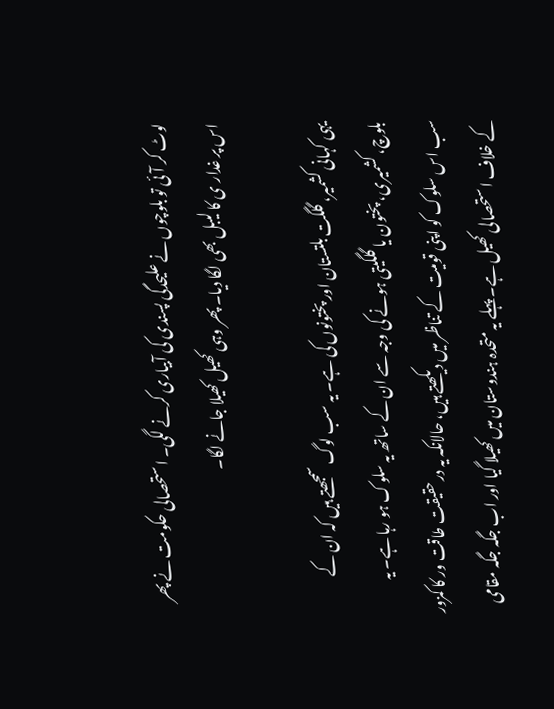لوٹ کر آئی تو بلوچوں نے علیحدگی پسندی کی آبیاری کرنے لگی۔ استحصالی حکومت نے پھر اس پر غدار ی کا لیبل بھی لگا دیا۔ پھر وہی کھیل کھیلا جانے لگا۔

یہی کہانی کشمیر، گلگت بلتستان اور پختونوں کی ہے۔ یہ سب لوگ سمجھتے ہیں کہ ان کے بلوچ، کشمیری، پختون یا گلگیتی ہونے کی وجہ سے ان کے ساتھ یہ سلوک ہو رہا ہے۔ یہ سب اس سلوک کو اپنی قومیت کے تناظر میں دیکھتے ہیں، حالانکہ یہ درحقیقت طاقت ور کا کمزور کے خلاف استحصالی کھیل ہے۔ پہلے یہ متحدہ ہندوستان میں کھیلا گیا اور اب جگہ جگہ مقامی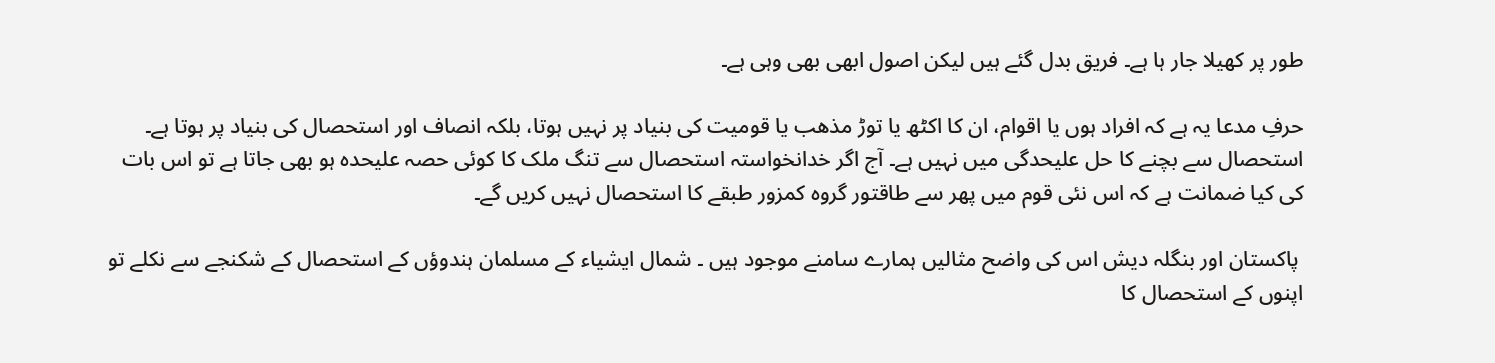طور پر کھیلا جار ہا ہے۔ فریق بدل گئے ہیں لیکن اصول ابھی بھی وہی ہے۔

حرفِ مدعا یہ ہے کہ افراد ہوں یا اقوام، ان کا اکٹھ یا توڑ مذھب یا قومیت کی بنیاد پر نہیں ہوتا، بلکہ انصاف اور استحصال کی بنیاد پر ہوتا ہے۔ استحصال سے بچنے کا حل علیحدگی میں نہیں ہے۔ آج اگر خدانخواستہ استحصال سے تنگ ملک کا کوئی حصہ علیحدہ ہو بھی جاتا ہے تو اس بات کی کیا ضمانت ہے کہ اس نئی قوم میں پھر سے طاقتور گروہ کمزور طبقے کا استحصال نہیں کریں گے۔

 پاکستان اور بنگلہ دیش اس کی واضح مثالیں ہمارے سامنے موجود ہیں ۔ شمال ایشیاء کے مسلمان ہندوؤں کے استحصال کے شکنجے سے نکلے تو اپنوں کے استحصال کا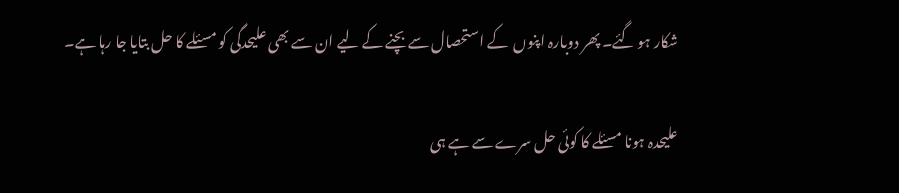شکار ہو گئے۔ پھر دوبارہ اپنوں  کے استحصال سے بچنے کے لیے ان سے بھی علیحدگی کو مسئلے کا حل بتایا جا رہا ہے۔

علیحدہ ہونا مسئلے کا کوئی حل سرے سے ہے ہی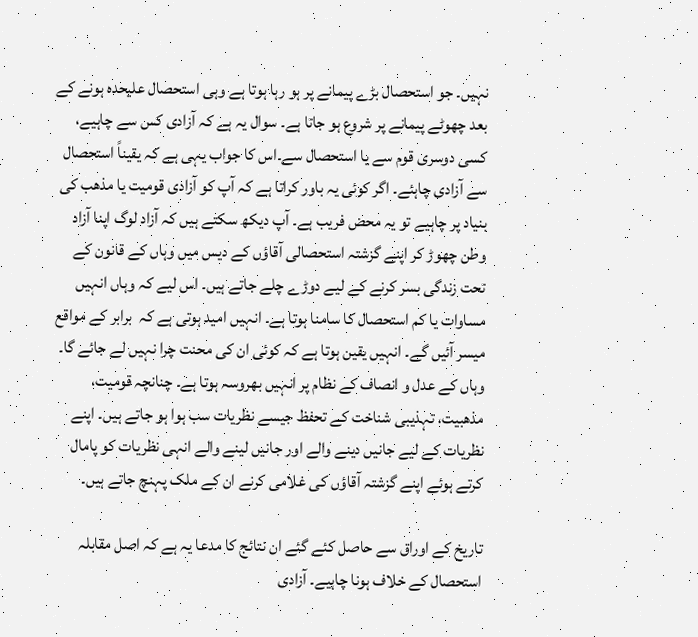نہیں۔ جو استحصال بڑے پیمانے پر ہو رہا ہوتا ہے وہی استحصال علیحدہ ہونے کے بعد چھوٹے پیمانے پر شروع ہو جاتا ہے۔ سوال یہ ہے کہ آزادی کس سے چاہیے، کسی دوسری قوم سے یا استحصال سے۔اس کا جواب یہی ہے کہ یقیناً استحصال سے آزادی چاہئے۔ اگر کوئی یہ باور کراتا ہے کہ آپ کو آزادی قومیت یا مذھب کی بنیاد پر چاہیے تو یہ محض فریب ہے۔ آپ دیکھ سکتے ہیں کہ آزاد لوگ اپنا آزاد وطن چھوڑ کر اپنے گزشتہ استحصالی آقاؤں کے دیس میں وہاں کے قانون کے تحت زندگی بسر کرنے کے لیے دوڑے چلے جاتے ہیں۔ اس لیے کہ وہاں انہیں مساوات یا کم استحصال کا سامنا ہوتا ہے۔ انہیں امید ہوتی ہے کہ  برابر کے مواقع میسر آئیں گے۔ انہیں یقین ہوتا ہے کہ کوئی ان کی محنت چرا نہیں لے جائے گا۔ وہاں کے عدل و انصاف کے نظام پر انہیں بھروسہ ہوتا ہے۔ چنانچہ قومیت، مذھبیت، تہذیبی شناخت کے تحفظ جیسے نظریات سب ہوا ہو جاتے ہیں۔ اپنے نظریات کے لیے جانیں دینے والے اور جانیں لینے والے انہی نظریات کو پامال کرتے ہوئے اپنے گزشتہ آقاؤں کی غلامی کرنے ان کے ملک پہنچ جاتے ہیں۔

تاریخ کے اوراق سے حاصل کئے گئے ان نتائج کا مدعا یہ ہے کہ اصل مقابلہ استحصال کے خلاف ہونا چاہیے۔ آزادی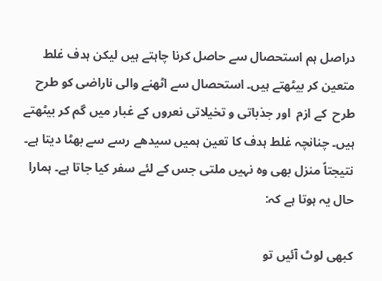دراصل ہم استحصال سے حاصل کرنا چاہتے ہیں لیکن ہدف غلط متعین کر بیٹھتے ہیں۔ استحصال سے اٹھنے والی ناراضی کو طرح طرح  کے ازم  اور جذباتی و تخیلاتی نعروں کے غبار میں گم کر بیٹھتے ہیں۔ چنانچہ غلط ہدف کا تعین ہمیں سیدھے رسے سے بھٹا دیتا ہے۔ نتیجتاً منزل بھی وہ نہیں ملتی جس کے لئے سفر کیا جاتا ہے۔ ہمارا حال یہ ہوتا ہے کہ:

کبھی لوٹ آئیں تو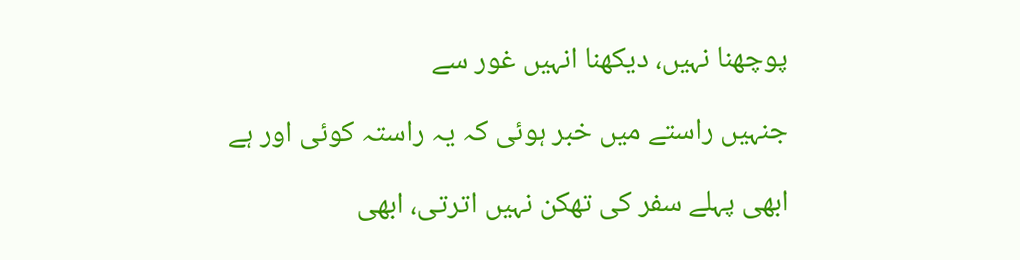پوچھنا نہیں، دیکھنا انہیں غور سے

جنہیں راستے میں خبر ہوئی کہ یہ راستہ کوئی اور ہے

ابھی پہلے سفر کی تھکن نہیں اترتی، ابھی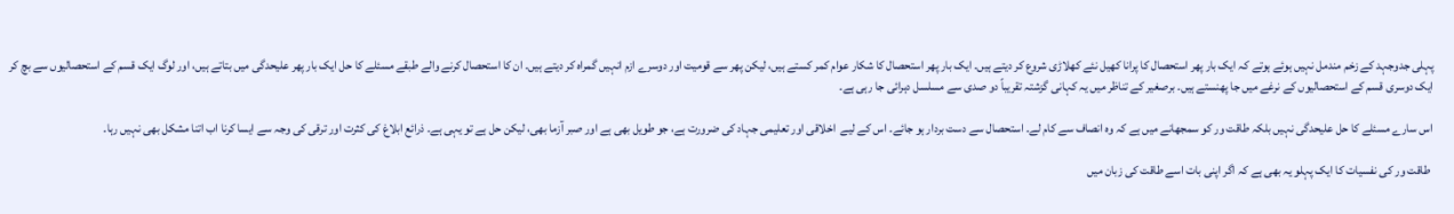پہلی جدوجہد کے زخم مندمل نہیں ہوئے ہوتے کہ ایک بار پھر استحصال کا پرانا کھیل نئے کھلاڑی شروع کر دیتے ہیں۔ ایک بار پھر استحصال کا شکار عوام کمر کستے ہیں، لیکن پھر سے قومیت اور دوسرے ازم انہیں گمراہ کر دیتے ہیں۔ ان کا استحصال کرنے والے طبقے مسئلے کا حل ایک بار پھر علیحدگی میں بتاتے ہیں، اور لوگ ایک قسم کے استحصالیوں سے بچ کر ایک دوسری قسم کے استحصالیوں کے نرغے میں جا پھنستے ہیں۔ برصغیر کے تناظر میں یہ کہانی گزشتہ تقریباً دو صدی سے مسلسل دہرائی جا رہی ہے۔

اس سارے مسئلے کا حل علیحدگی نہیں بلکہ طاقت ور کو سمجھانے میں ہے کہ وہ انصاف سے کام لے۔ استحصال سے دست بردار ہو جائے۔ اس کے لیے  اخلاقی اور تعلیمی جہاد کی ضرورت ہے، جو طویل بھی ہے اور صبر آزما بھی، لیکن حل ہے تو یہی ہے۔ ذرائع ابلاغ کی کثرت اور ترقی کی وجہ سے ایسا کرنا اب اتنا مشکل بھی نہیں رہا۔

 طاقت ور کی نفسیات کا ایک پہلو یہ بھی ہے کہ اگر اپنی بات اسے طاقت کی زبان میں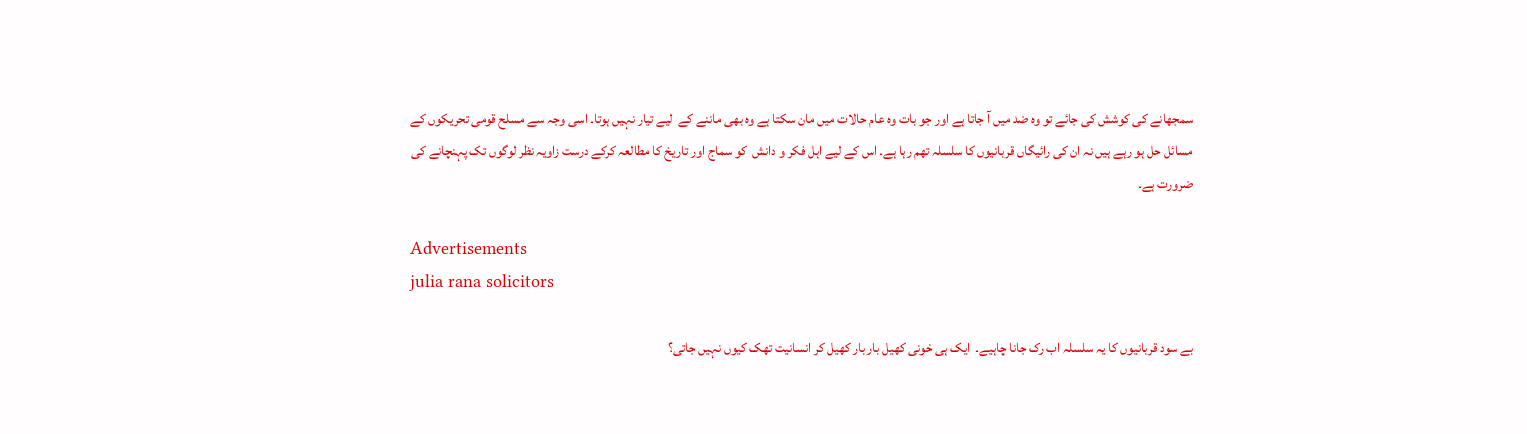سمجھانے کی کوشش کی جائے تو وہ ضد میں آ جاتا ہے اور جو بات وہ عام حالات میں مان سکتا ہے وہ بھی ماننے کے  لیے تیار نہیں ہوتا۔ اسی وجہ سے مسلح قومی تحریکوں کے مسائل حل ہو رہے ہیں نہ ان کی رائیگاں قربانیوں کا سلسلہ تھم رہا ہے۔ اس کے لیے اہل فکر و دانش  کو سماج اور تاریخ کا مطالعہ کرکے درست زاویہ نظر لوگوں تک پہنچانے کی ضرورت ہے۔

Advertisements
julia rana solicitors

بے سود قربانیوں کا یہ سلسلہ اب رک جانا چاہیے۔  ایک ہی خونی کھیل بار بار کھیل کر انسانیت تھک کیوں نہیں جاتی؟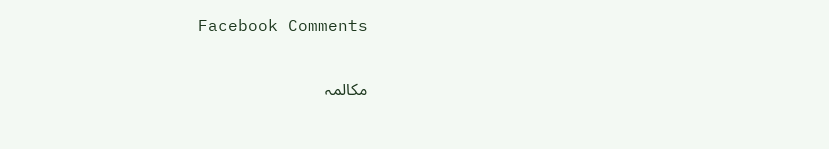Facebook Comments

مکالمہ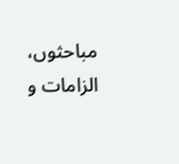مباحثوں، الزامات و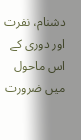دشنام، نفرت اور دوری کے اس ماحول میں ضرورت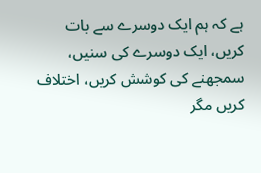ہے کہ ہم ایک دوسرے سے بات کریں، ایک دوسرے کی سنیں، سمجھنے کی کوشش کریں، اختلاف کریں مگر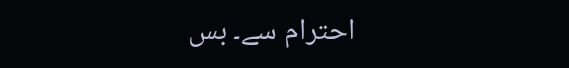احترام سے۔ بس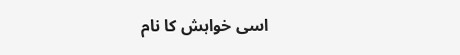اسی خواہش کا نام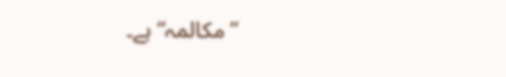”مکالمہ“ ہے۔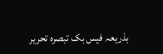بذریعہ فیس بک تبصرہ تحریر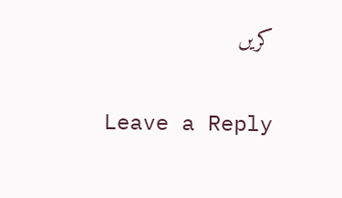کریں

Leave a Reply